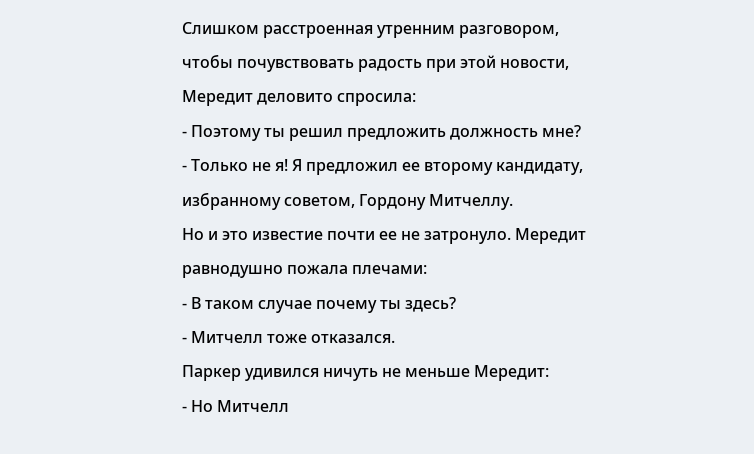Слишком расстроенная утренним разговором, чтобы почувствовать радость при этой новости, Мередит деловито спросила:
- Поэтому ты решил предложить должность мне?
- Только не я! Я предложил ее второму кандидату, избранному советом, Гордону Митчеллу.
Но и это известие почти ее не затронуло. Мередит равнодушно пожала плечами:
- В таком случае почему ты здесь?
- Митчелл тоже отказался.
Паркер удивился ничуть не меньше Мередит:
- Но Митчелл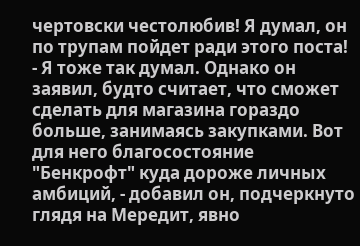чертовски честолюбив! Я думал, он по трупам пойдет ради этого поста!
- Я тоже так думал. Однако он заявил, будто считает, что сможет сделать для магазина гораздо больше, занимаясь закупками. Вот для него благосостояние "Бенкрофт" куда дороже личных амбиций, - добавил он, подчеркнуто глядя на Мередит, явно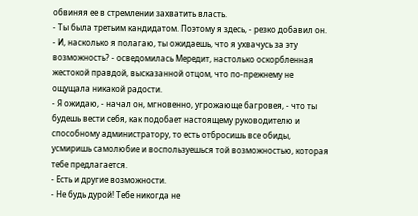обвиняя ее в стремлении захватить власть.
- Ты была третьим кандидатом. Поэтому я здесь, - резко добавил он.
- И, насколько я полагаю, ты ожидаешь, что я ухвачусь за эту возможность? - осведомилась Мередит, настолько оскорбленная жестокой правдой, высказанной отцом, что по-прежнему не ощущала никакой радости.
- Я ожидаю, - начал он, мгновенно, угрожающе багровея, - что ты будешь вести себя, как подобает настоящему руководителю и способному администратору, то есть отбросишь все обиды, усмиришь самолюбие и воспользуешься той возможностью, которая тебе предлагается.
- Есть и другие возможности.
- Не будь дурой! Тебе никогда не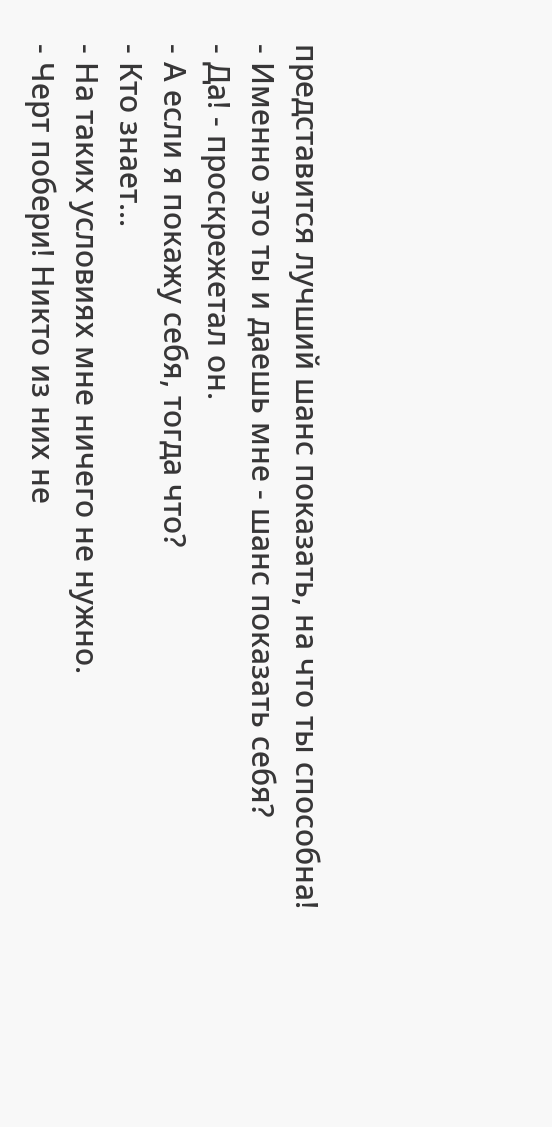представится лучший шанс показать, на что ты способна!
- Именно это ты и даешь мне - шанс показать себя?
- Да! - проскрежетал он.
- А если я покажу себя, тогда что?
- Кто знает...
- На таких условиях мне ничего не нужно.
- Черт побери! Никто из них не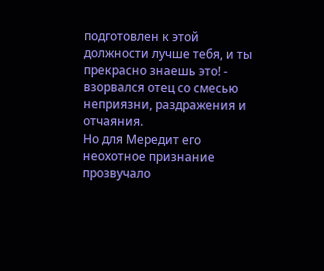подготовлен к этой должности лучше тебя, и ты прекрасно знаешь это! - взорвался отец со смесью неприязни, раздражения и отчаяния.
Но для Мередит его неохотное признание прозвучало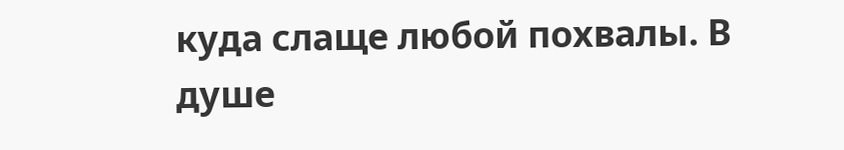куда слаще любой похвалы. В душе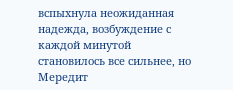вспыхнула неожиданная надежда, возбуждение с каждой минутой становилось все сильнее, но Мередит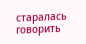старалась говорить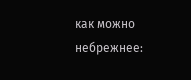как можно небрежнее: